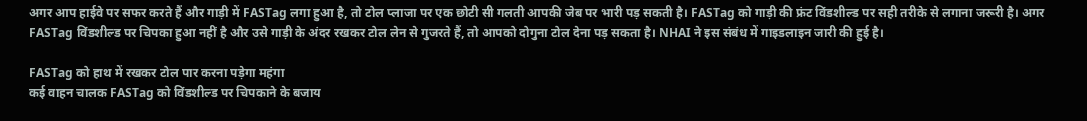अगर आप हाईवे पर सफर करते हैं और गाड़ी में FASTag लगा हुआ है, तो टोल प्लाजा पर एक छोटी सी गलती आपकी जेब पर भारी पड़ सकती है। FASTag को गाड़ी की फ्रंट विंडशील्ड पर सही तरीके से लगाना जरूरी है। अगर FASTag विंडशील्ड पर चिपका हुआ नहीं है और उसे गाड़ी के अंदर रखकर टोल लेन से गुजरते हैं, तो आपको दोगुना टोल देना पड़ सकता है। NHAI ने इस संबंध में गाइडलाइन जारी की हुई है।

FASTag को हाथ में रखकर टोल पार करना पड़ेगा महंगा
कई वाहन चालक FASTag को विंडशील्ड पर चिपकाने के बजाय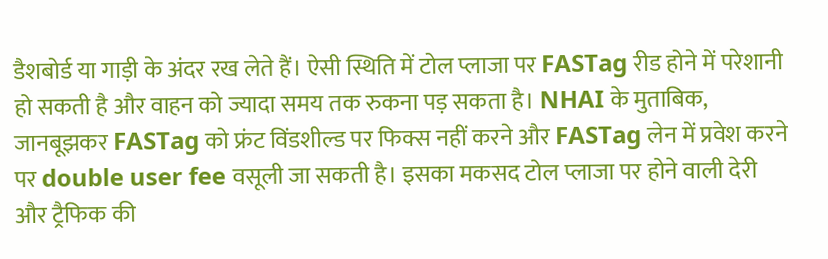डैशबोर्ड या गाड़ी के अंदर रख लेते हैं। ऐसी स्थिति में टोल प्लाजा पर FASTag रीड होने में परेशानी हो सकती है और वाहन को ज्यादा समय तक रुकना पड़ सकता है। NHAI के मुताबिक, जानबूझकर FASTag को फ्रंट विंडशील्ड पर फिक्स नहीं करने और FASTag लेन में प्रवेश करने पर double user fee वसूली जा सकती है। इसका मकसद टोल प्लाजा पर होने वाली देरी और ट्रैफिक की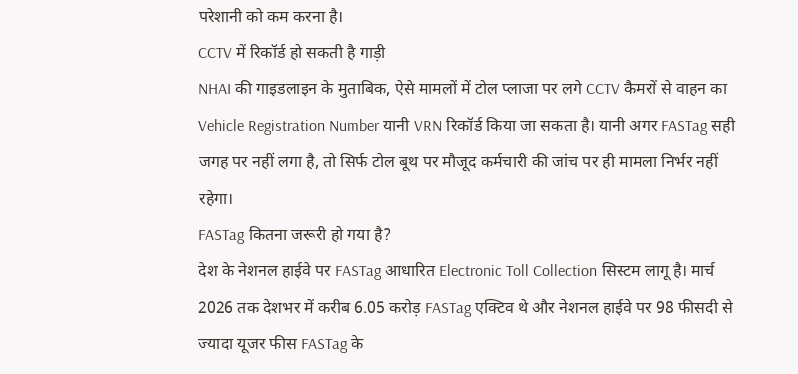परेशानी को कम करना है।
CCTV में रिकॉर्ड हो सकती है गाड़ी
NHAI की गाइडलाइन के मुताबिक, ऐसे मामलों में टोल प्लाजा पर लगे CCTV कैमरों से वाहन का Vehicle Registration Number यानी VRN रिकॉर्ड किया जा सकता है। यानी अगर FASTag सही जगह पर नहीं लगा है, तो सिर्फ टोल बूथ पर मौजूद कर्मचारी की जांच पर ही मामला निर्भर नहीं रहेगा।
FASTag कितना जरूरी हो गया है?
देश के नेशनल हाईवे पर FASTag आधारित Electronic Toll Collection सिस्टम लागू है। मार्च 2026 तक देशभर में करीब 6.05 करोड़ FASTag एक्टिव थे और नेशनल हाईवे पर 98 फीसदी से ज्यादा यूजर फीस FASTag के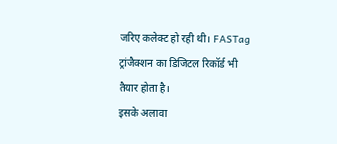जरिए कलेक्ट हो रही थी। FASTag ट्रांजैक्शन का डिजिटल रिकॉर्ड भी तैयार होता है।
इसके अलावा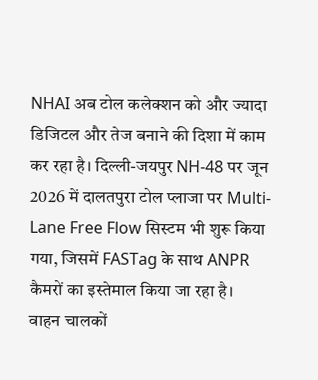NHAI अब टोल कलेक्शन को और ज्यादा डिजिटल और तेज बनाने की दिशा में काम कर रहा है। दिल्ली-जयपुर NH-48 पर जून 2026 में दालतपुरा टोल प्लाजा पर Multi-Lane Free Flow सिस्टम भी शुरू किया गया, जिसमें FASTag के साथ ANPR कैमरों का इस्तेमाल किया जा रहा है।
वाहन चालकों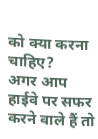को क्या करना चाहिए?
अगर आप हाईवे पर सफर करने वाले हैं तो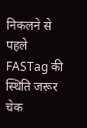निकलने से पहले FASTag की स्थिति जरूर चेक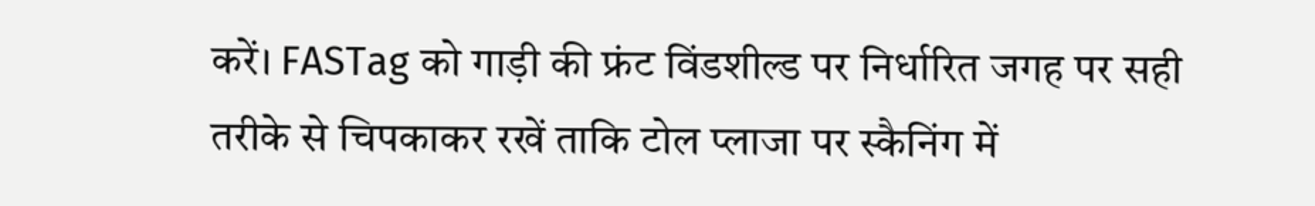करें। FASTag को गाड़ी की फ्रंट विंडशील्ड पर निर्धारित जगह पर सही तरीके से चिपकाकर रखें ताकि टोल प्लाजा पर स्कैनिंग में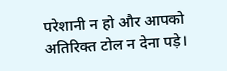परेशानी न हो और आपको अतिरिक्त टोल न देना पड़े।